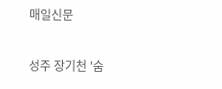매일신문

성주 장기천 '숨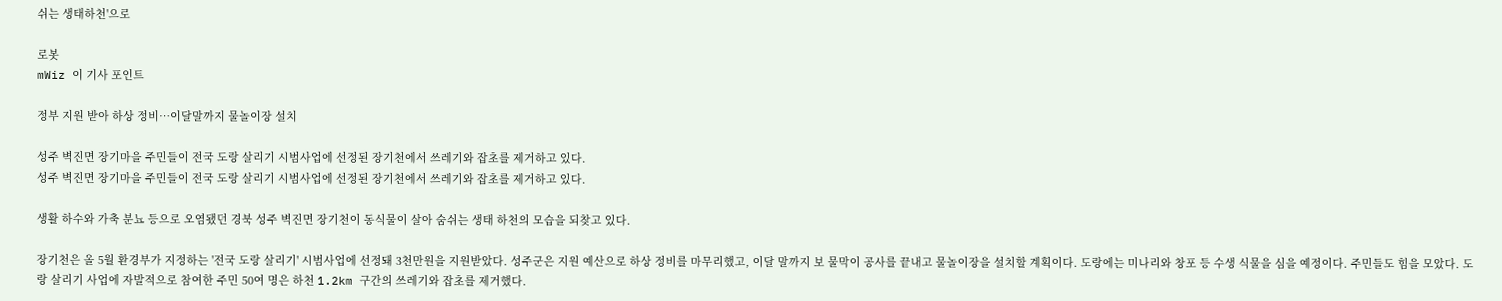쉬는 생태하천'으로

로봇
mWiz 이 기사 포인트

정부 지원 받아 하상 정비…이달말까지 물놀이장 설치

성주 벽진면 장기마을 주민들이 전국 도랑 살리기 시범사업에 선정된 장기천에서 쓰레기와 잡초를 제거하고 있다.
성주 벽진면 장기마을 주민들이 전국 도랑 살리기 시범사업에 선정된 장기천에서 쓰레기와 잡초를 제거하고 있다.

생활 하수와 가축 분뇨 등으로 오염됐던 경북 성주 벽진면 장기천이 동식물이 살아 숨쉬는 생태 하천의 모습을 되찾고 있다.

장기천은 올 5월 환경부가 지정하는 '전국 도랑 살리기' 시범사업에 선정돼 3천만원을 지원받았다. 성주군은 지원 예산으로 하상 정비를 마무리했고, 이달 말까지 보 물막이 공사를 끝내고 물놀이장을 설치할 계획이다. 도랑에는 미나리와 창포 등 수생 식물을 심을 예정이다. 주민들도 힘을 모았다. 도랑 살리기 사업에 자발적으로 참여한 주민 50여 명은 하천 1.2km 구간의 쓰레기와 잡초를 제거했다.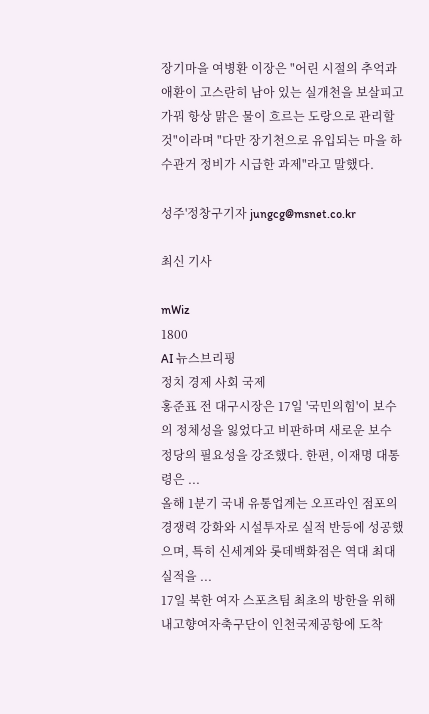장기마을 여병환 이장은 "어린 시절의 추억과 애환이 고스란히 남아 있는 실개천을 보살피고 가꿔 항상 맑은 물이 흐르는 도랑으로 관리할 것"이라며 "다만 장기천으로 유입되는 마을 하수관거 정비가 시급한 과제"라고 말했다.

성주'정창구기자 jungcg@msnet.co.kr

최신 기사

mWiz
1800
AI 뉴스브리핑
정치 경제 사회 국제
홍준표 전 대구시장은 17일 '국민의힘'이 보수의 정체성을 잃었다고 비판하며 새로운 보수 정당의 필요성을 강조했다. 한편, 이재명 대통령은 ...
올해 1분기 국내 유통업계는 오프라인 점포의 경쟁력 강화와 시설투자로 실적 반등에 성공했으며, 특히 신세계와 롯데백화점은 역대 최대 실적을 ...
17일 북한 여자 스포츠팀 최초의 방한을 위해 내고향여자축구단이 인천국제공항에 도착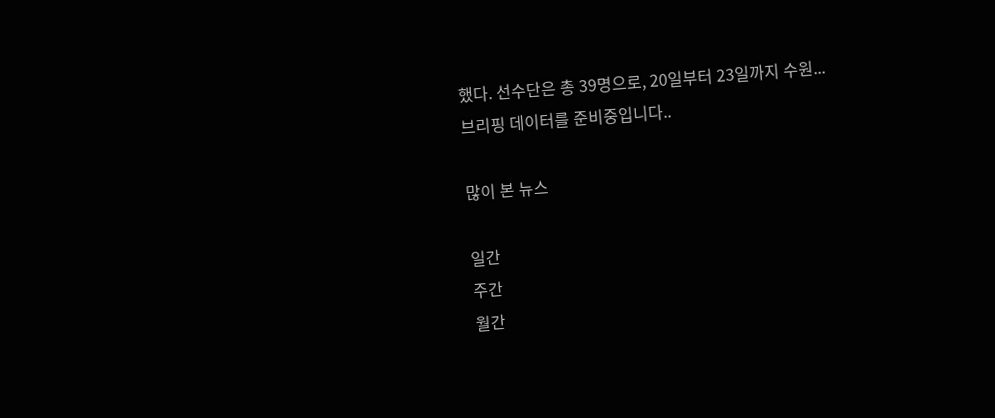했다. 선수단은 총 39명으로, 20일부터 23일까지 수원...
브리핑 데이터를 준비중입니다..

많이 본 뉴스

일간
주간
월간